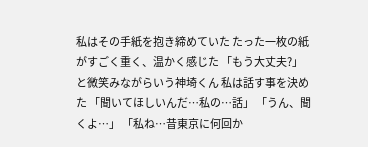私はその手紙を抱き締めていた たった一枚の紙がすごく重く、温かく感じた 「もう大丈夫?」と微笑みながらいう神埼くん 私は話す事を決めた 「聞いてほしいんだ…私の…話」 「うん、聞くよ…」 「私ね…昔東京に何回か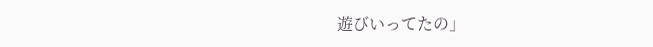遊びいってたの」